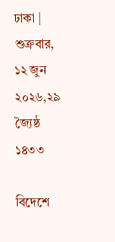ঢাকা | শুক্রবার, ১২ জুন ২০২৬,২৯ জ্যৈষ্ঠ ১৪৩৩

বিদেশে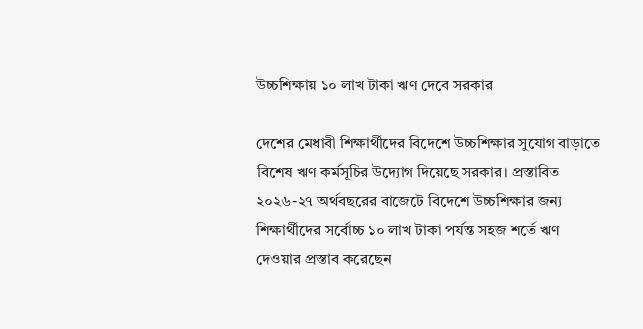উচ্চশিক্ষায় ১০ লাখ টাকা ঋণ দেবে সরকার

দেশের মেধাবী শিক্ষার্থীদের বিদেশে উচ্চশিক্ষার সুযোগ বাড়াতে বিশেষ ঋণ কর্মসূচির উদ্যোগ দিয়েছে সরকার। প্রস্তাবিত ২০২৬-২৭ অর্থবছরের বাজেটে বিদেশে উচ্চশিক্ষার জন্য শিক্ষার্থীদের সর্বোচ্চ ১০ লাখ টাকা পর্যন্ত সহজ শর্তে ঋণ দেওয়ার প্রস্তাব করেছেন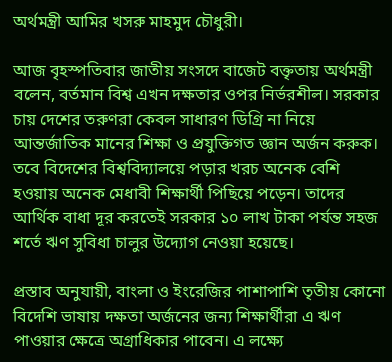অর্থমন্ত্রী আমির খসরু মাহমুদ চৌধুরী।

আজ বৃহস্পতিবার জাতীয় সংসদে বাজেট বক্তৃতায় অর্থমন্ত্রী বলেন, বর্তমান বিশ্ব এখন দক্ষতার ওপর নির্ভরশীল। সরকার চায় দেশের তরুণরা কেবল সাধারণ ডিগ্রি না নিয়ে আন্তর্জাতিক মানের শিক্ষা ও প্রযুক্তিগত জ্ঞান অর্জন করুক। তবে বিদেশের বিশ্ববিদ্যালয়ে পড়ার খরচ অনেক বেশি হওয়ায় অনেক মেধাবী শিক্ষার্থী পিছিয়ে পড়েন। তাদের আর্থিক বাধা দূর করতেই সরকার ১০ লাখ টাকা পর্যন্ত সহজ শর্তে ঋণ সুবিধা চালুর উদ্যোগ নেওয়া হয়েছে।

প্রস্তাব অনুযায়ী, বাংলা ও ইংরেজির পাশাপাশি তৃতীয় কোনো বিদেশি ভাষায় দক্ষতা অর্জনের জন্য শিক্ষার্থীরা এ ঋণ পাওয়ার ক্ষেত্রে অগ্রাধিকার পাবেন। এ লক্ষ্যে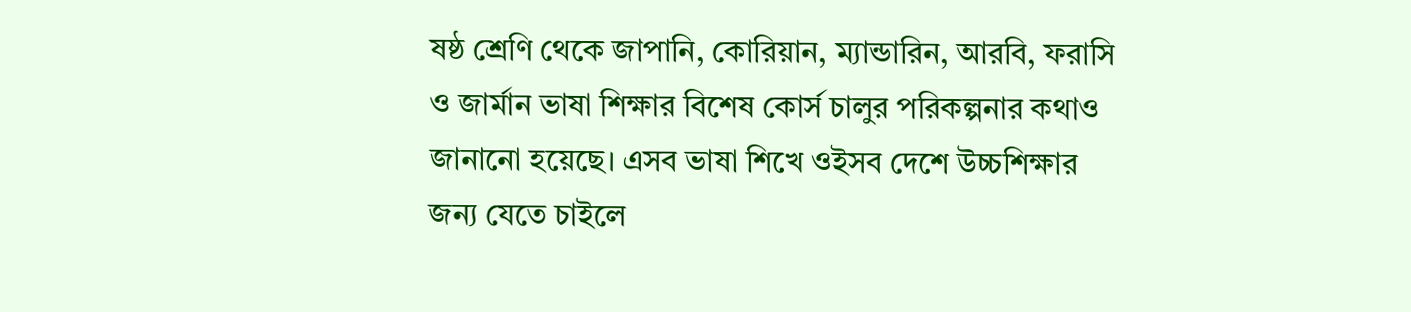ষষ্ঠ শ্রেণি থেকে জাপানি, কোরিয়ান, ম্যান্ডারিন, আরবি, ফরাসি ও জার্মান ভাষা শিক্ষার বিশেষ কোর্স চালুর পরিকল্পনার কথাও জানানো হয়েছে। এসব ভাষা শিখে ওইসব দেশে উচ্চশিক্ষার জন্য যেতে চাইলে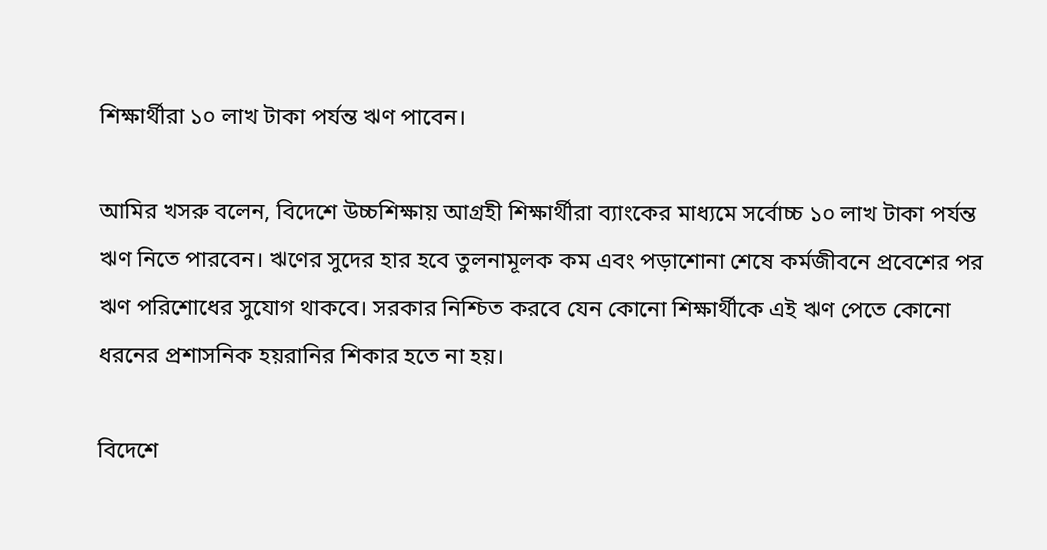শিক্ষার্থীরা ১০ লাখ টাকা পর্যন্ত ঋণ পাবেন।

আমির খসরু বলেন, বিদেশে উচ্চশিক্ষায় আগ্রহী শিক্ষার্থীরা ব্যাংকের মাধ্যমে সর্বোচ্চ ১০ লাখ টাকা পর্যন্ত ঋণ নিতে পারবেন। ঋণের সুদের হার হবে তুলনামূলক কম এবং পড়াশোনা শেষে কর্মজীবনে প্রবেশের পর ঋণ পরিশোধের সুযোগ থাকবে। সরকার নিশ্চিত করবে যেন কোনো শিক্ষার্থীকে এই ঋণ পেতে কোনো ধরনের প্রশাসনিক হয়রানির শিকার হতে না হয়।

বিদেশে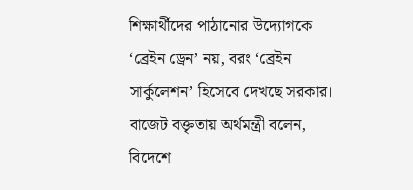শিক্ষার্থীদের পাঠানোর উদ্যোগকে ‘ব্রেইন ড্রেন’ নয়, বরং ‘ব্রেইন সার্কুলেশন’ হিসেবে দেখছে সরকার। বাজেট বক্তৃতায় অর্থমন্ত্রী বলেন, বিদেশে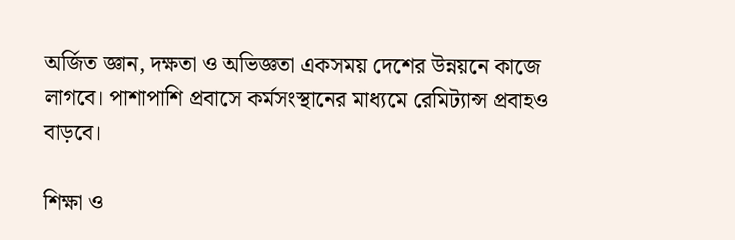অর্জিত জ্ঞান, দক্ষতা ও অভিজ্ঞতা একসময় দেশের উন্নয়নে কাজে লাগবে। পাশাপাশি প্রবাসে কর্মসংস্থানের মাধ্যমে রেমিট্যান্স প্রবাহও বাড়বে।

শিক্ষা ও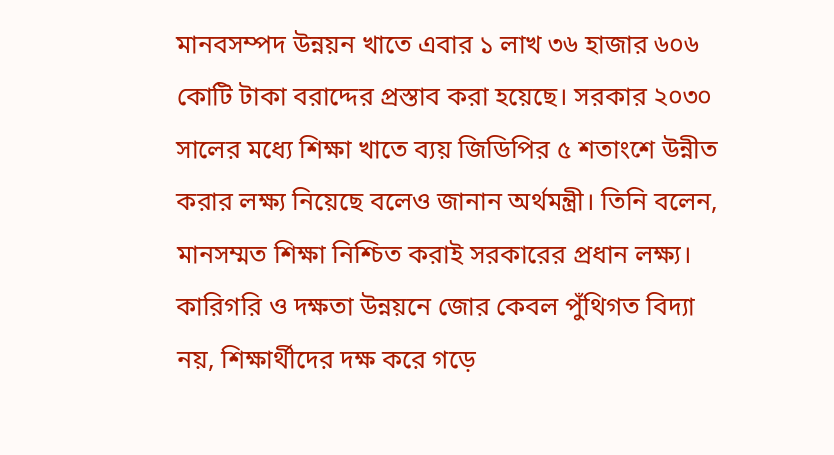মানবসম্পদ উন্নয়ন খাতে এবার ১ লাখ ৩৬ হাজার ৬০৬ কোটি টাকা বরাদ্দের প্রস্তাব করা হয়েছে। সরকার ২০৩০ সালের মধ্যে শিক্ষা খাতে ব্যয় জিডিপির ৫ শতাংশে উন্নীত করার লক্ষ্য নিয়েছে বলেও জানান অর্থমন্ত্রী। তিনি বলেন, মানসম্মত শিক্ষা নিশ্চিত করাই সরকারের প্রধান লক্ষ্য। কারিগরি ও দক্ষতা উন্নয়নে জোর কেবল পুঁথিগত বিদ্যা নয়, শিক্ষার্থীদের দক্ষ করে গড়ে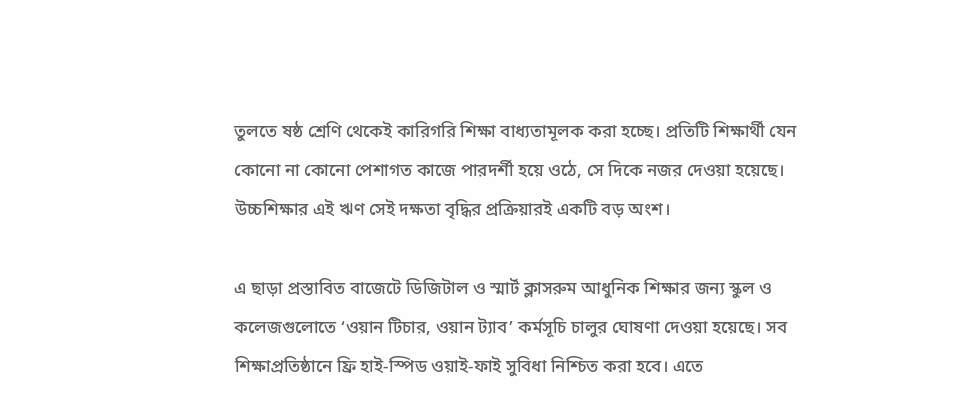তুলতে ষষ্ঠ শ্রেণি থেকেই কারিগরি শিক্ষা বাধ্যতামূলক করা হচ্ছে। প্রতিটি শিক্ষার্থী যেন কোনো না কোনো পেশাগত কাজে পারদর্শী হয়ে ওঠে, সে দিকে নজর দেওয়া হয়েছে। উচ্চশিক্ষার এই ঋণ সেই দক্ষতা বৃদ্ধির প্রক্রিয়ারই একটি বড় অংশ।

এ ছাড়া প্রস্তাবিত বাজেটে ডিজিটাল ও স্মার্ট ক্লাসরুম আধুনিক শিক্ষার জন্য স্কুল ও কলেজগুলোতে ‘ওয়ান টিচার, ওয়ান ট্যাব’ কর্মসূচি চালুর ঘোষণা দেওয়া হয়েছে। সব শিক্ষাপ্রতিষ্ঠানে ফ্রি হাই-স্পিড ওয়াই-ফাই সুবিধা নিশ্চিত করা হবে। এতে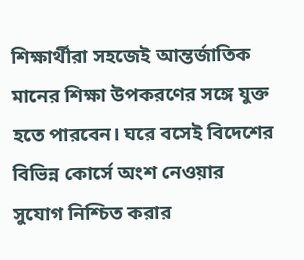শিক্ষার্থীরা সহজেই আন্তর্জাতিক মানের শিক্ষা উপকরণের সঙ্গে যুক্ত হতে পারবেন। ঘরে বসেই বিদেশের বিভিন্ন কোর্সে অংশ নেওয়ার সুযোগ নিশ্চিত করার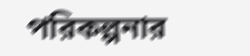পরিকল্পনার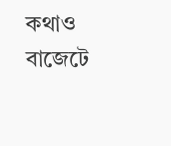কথাও বাজেটে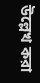উল্লেখ করা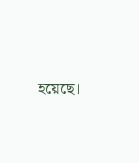হয়েছে।